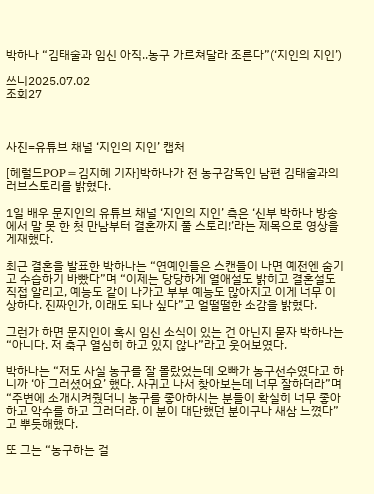박하나 “김태술과 임신 아직..농구 가르쳐달라 조른다”(‘지인의 지인’)

쓰니2025.07.02
조회27



사진=유튜브 채널 ‘지인의 지인’ 캡처

[헤럴드POP=김지혜 기자]박하나가 전 농구감독인 남편 김태술과의 러브스토리를 밝혔다.

1일 배우 문지인의 유튜브 채널 ‘지인의 지인’ 측은 ‘신부 박하나 방송에서 말 못 한 첫 만남부터 결혼까지 풀 스토리!’라는 제목으로 영상을 게재했다.

최근 결혼을 발표한 박하나는 “연예인들은 스캔들이 나면 예전엔 숨기고 수습하기 바빴다”며 “이제는 당당하게 열애설도 밝히고 결혼설도 직접 알리고, 예능도 같이 나가고 부부 예능도 많아지고 이게 너무 이상하다. 진짜인가, 이래도 되나 싶다”고 얼떨떨한 소감을 밝혔다.

그런가 하면 문지인이 혹시 임신 소식이 있는 건 아닌지 묻자 박하나는 “아니다. 저 축구 열심히 하고 있지 않나”라고 웃어보였다.

박하나는 “저도 사실 농구를 잘 몰랐었는데 오빠가 농구선수였다고 하니까 ‘아 그러셨어요’ 했다. 사귀고 나서 찾아보는데 너무 잘하더라”며 “주변에 소개시켜줬더니 농구를 좋아하시는 분들이 확실히 너무 좋아하고 악수를 하고 그러더라. 이 분이 대단했던 분이구나 새삼 느꼈다”고 뿌듯해했다.

또 그는 “농구하는 걸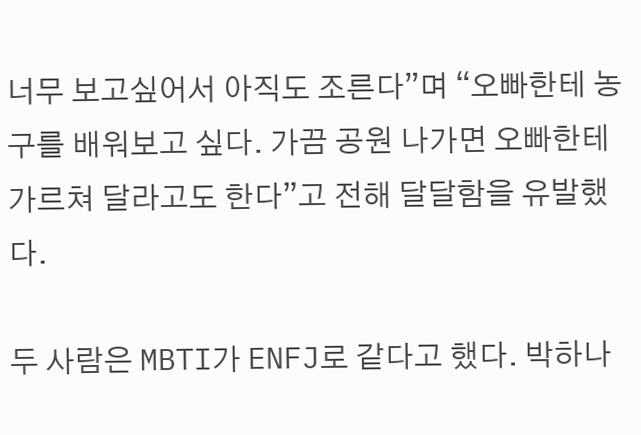너무 보고싶어서 아직도 조른다”며 “오빠한테 농구를 배워보고 싶다. 가끔 공원 나가면 오빠한테 가르쳐 달라고도 한다”고 전해 달달함을 유발했다.

두 사람은 MBTI가 ENFJ로 같다고 했다. 박하나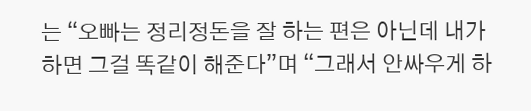는 “오빠는 정리정돈을 잘 하는 편은 아닌데 내가 하면 그걸 똑같이 해준다”며 “그래서 안싸우게 하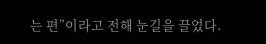는 편”이라고 전해 눈길을 끌었다.